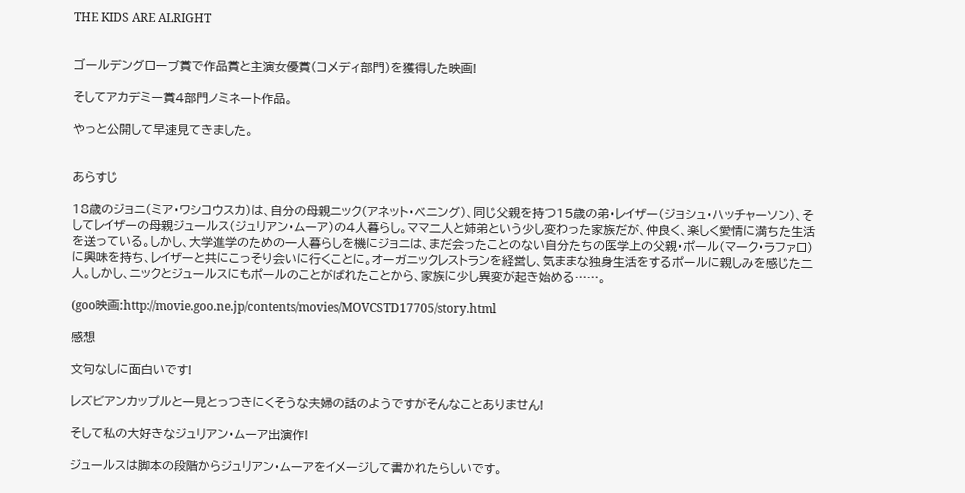THE KIDS ARE ALRIGHT


ゴールデングローブ賞で作品賞と主演女優賞(コメディ部門)を獲得した映画!

そしてアカデミー賞4部門ノミネート作品。

やっと公開して早速見てきました。


あらすじ

18歳のジョニ(ミア・ワシコウスカ)は、自分の母親ニック(アネット・ベニング)、同じ父親を持つ15歳の弟・レイザー(ジョシュ・ハッチャーソン)、そしてレイザーの母親ジュールス(ジュリアン・ムーア)の4人暮らし。ママ二人と姉弟という少し変わった家族だが、仲良く、楽しく愛情に満ちた生活を送っている。しかし、大学進学のための一人暮らしを機にジョニは、まだ会ったことのない自分たちの医学上の父親・ポール(マーク・ラファロ)に興味を持ち、レイザーと共にこっそり会いに行くことに。オーガニックレストランを経営し、気ままな独身生活をするポールに親しみを感じた二人。しかし、ニックとジュールスにもポールのことがばれたことから、家族に少し異変が起き始める……。

(goo映画:http://movie.goo.ne.jp/contents/movies/MOVCSTD17705/story.html

感想

文句なしに面白いです!

レズビアンカップルと一見とっつきにくそうな夫婦の話のようですがそんなことありません!

そして私の大好きなジュリアン・ムーア出演作!

ジュールスは脚本の段階からジュリアン・ムーアをイメージして書かれたらしいです。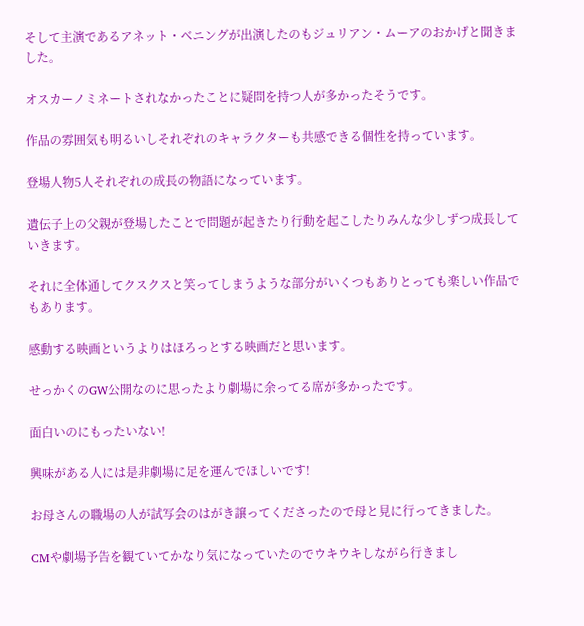そして主演であるアネット・ベニングが出演したのもジュリアン・ムーアのおかげと聞きました。

オスカーノミネートされなかったことに疑問を持つ人が多かったそうです。

作品の雰囲気も明るいしそれぞれのキャラクターも共感できる個性を持っています。

登場人物5人それぞれの成長の物語になっています。

遺伝子上の父親が登場したことで問題が起きたり行動を起こしたりみんな少しずつ成長していきます。

それに全体通してクスクスと笑ってしまうような部分がいくつもありとっても楽しい作品でもあります。

感動する映画というよりはほろっとする映画だと思います。

せっかくのGW公開なのに思ったより劇場に余ってる席が多かったです。

面白いのにもったいない!

興味がある人には是非劇場に足を運んでほしいです!

お母さんの職場の人が試写会のはがき譲ってくださったので母と見に行ってきました。

CMや劇場予告を観ていてかなり気になっていたのでウキウキしながら行きまし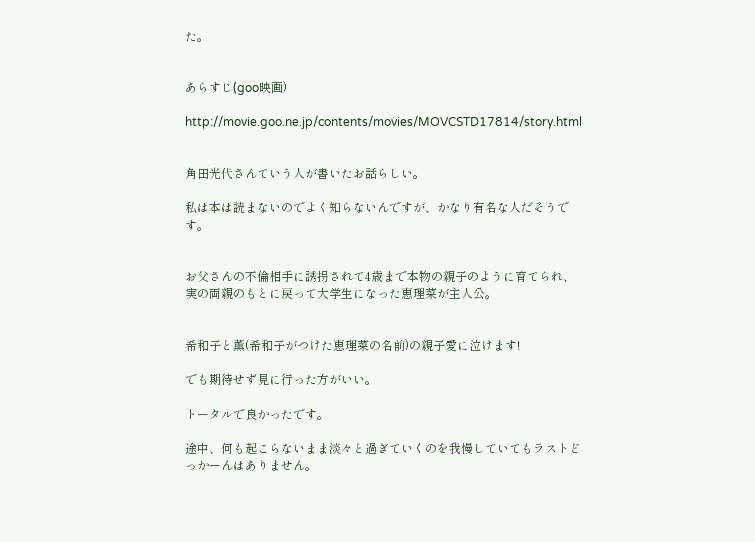た。


あらすじ(goo映画)

http://movie.goo.ne.jp/contents/movies/MOVCSTD17814/story.html


角田光代さんていう人が書いたお話らしい。

私は本は読まないのでよく知らないんですが、かなり有名な人だそうです。


お父さんの不倫相手に誘拐されて4歳まで本物の親子のように育てられ、実の両親のもとに戻って大学生になった恵理菜が主人公。


希和子と薫(希和子がつけた恵理菜の名前)の親子愛に泣けます!

でも期待せず見に行った方がいい。

トータルで良かったです。

途中、何も起こらないまま淡々と過ぎていくのを我慢していてもラストどっかーんはありません。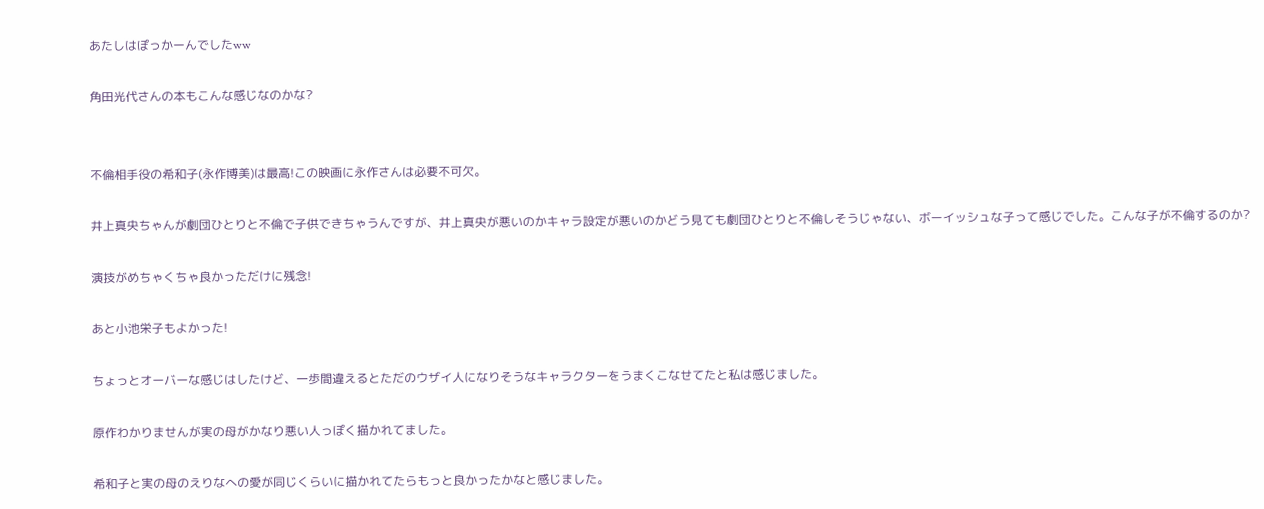あたしはぽっかーんでしたww

角田光代さんの本もこんな感じなのかな?


不倫相手役の希和子(永作博美)は最高!この映画に永作さんは必要不可欠。

井上真央ちゃんが劇団ひとりと不倫で子供できちゃうんですが、井上真央が悪いのかキャラ設定が悪いのかどう見ても劇団ひとりと不倫しそうじゃない、ボーイッシュな子って感じでした。こんな子が不倫するのか?

演技がめちゃくちゃ良かっただけに残念!

あと小池栄子もよかった!

ちょっとオーバーな感じはしたけど、一歩間違えるとただのウザイ人になりそうなキャラクターをうまくこなせてたと私は感じました。

原作わかりませんが実の母がかなり悪い人っぽく描かれてました。

希和子と実の母のえりなへの愛が同じくらいに描かれてたらもっと良かったかなと感じました。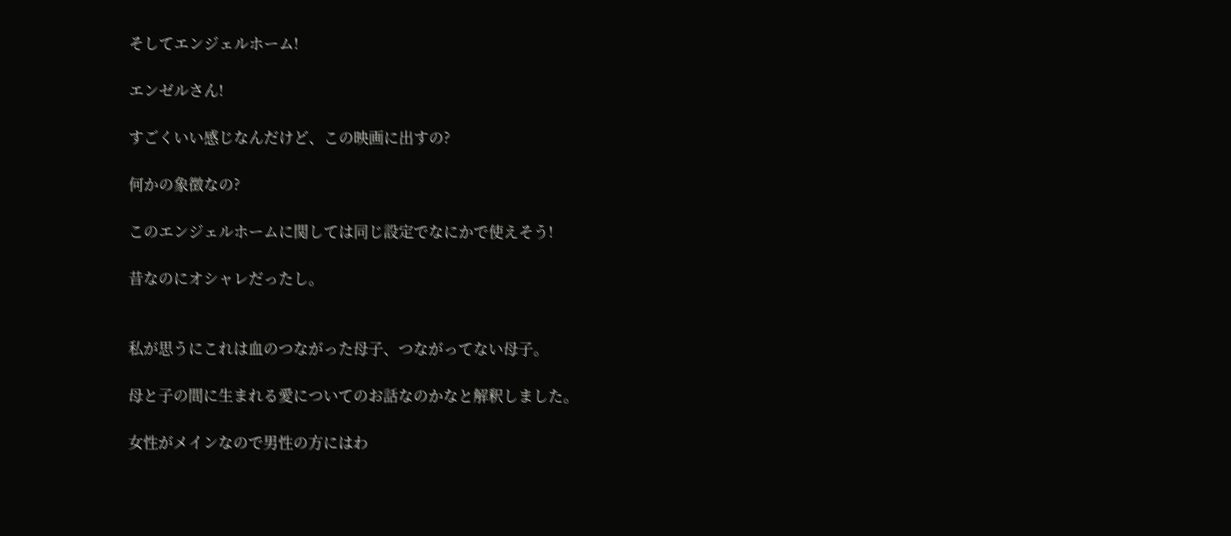そしてエンジェルホーム!

エンゼルさん!

すごくいい感じなんだけど、この映画に出すの?

何かの象徴なの?

このエンジェルホームに関しては同じ設定でなにかで使えそう!

昔なのにオシャレだったし。


私が思うにこれは血のつながった母子、つながってない母子。

母と子の間に生まれる愛についてのお話なのかなと解釈しました。

女性がメインなので男性の方にはわ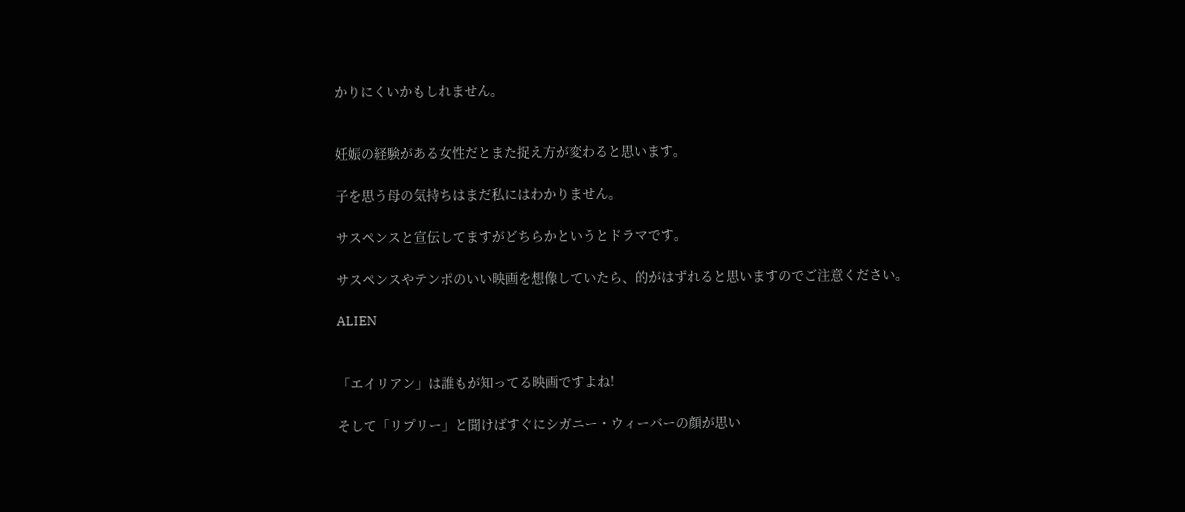かりにくいかもしれません。


妊娠の経験がある女性だとまた捉え方が変わると思います。

子を思う母の気持ちはまだ私にはわかりません。

サスペンスと宣伝してますがどちらかというとドラマです。

サスペンスやテンポのいい映画を想像していたら、的がはずれると思いますのでご注意ください。

ALIEN


「エイリアン」は誰もが知ってる映画ですよね!

そして「リプリー」と聞けばすぐにシガニー・ウィーバーの顔が思い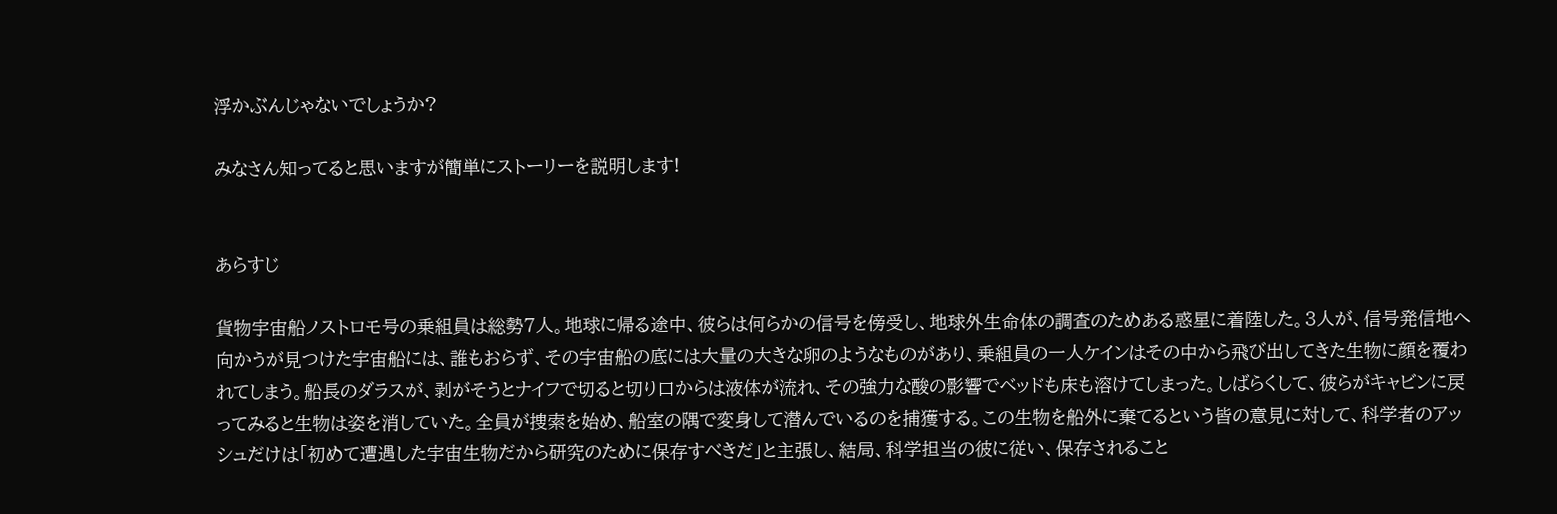浮かぶんじゃないでしょうか?

みなさん知ってると思いますが簡単にストーリーを説明します!


あらすじ

貨物宇宙船ノストロモ号の乗組員は総勢7人。地球に帰る途中、彼らは何らかの信号を傍受し、地球外生命体の調査のためある惑星に着陸した。3人が、信号発信地へ向かうが見つけた宇宙船には、誰もおらず、その宇宙船の底には大量の大きな卵のようなものがあり、乗組員の一人ケインはその中から飛び出してきた生物に顔を覆われてしまう。船長のダラスが、剥がそうとナイフで切ると切り口からは液体が流れ、その強力な酸の影響でベッドも床も溶けてしまった。しばらくして、彼らがキャビンに戻ってみると生物は姿を消していた。全員が捜索を始め、船室の隅で変身して潜んでいるのを捕獲する。この生物を船外に棄てるという皆の意見に対して、科学者のアッシュだけは「初めて遭遇した宇宙生物だから研究のために保存すべきだ」と主張し、結局、科学担当の彼に従い、保存されること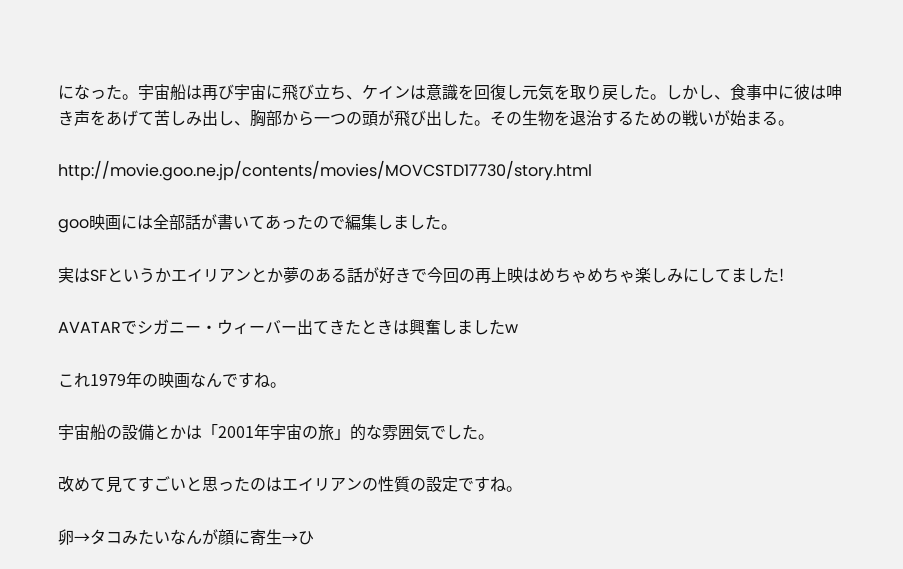になった。宇宙船は再び宇宙に飛び立ち、ケインは意識を回復し元気を取り戻した。しかし、食事中に彼は呻き声をあげて苦しみ出し、胸部から一つの頭が飛び出した。その生物を退治するための戦いが始まる。

http://movie.goo.ne.jp/contents/movies/MOVCSTD17730/story.html

goo映画には全部話が書いてあったので編集しました。

実はSFというかエイリアンとか夢のある話が好きで今回の再上映はめちゃめちゃ楽しみにしてました!

AVATARでシガニー・ウィーバー出てきたときは興奮しましたw

これ1979年の映画なんですね。

宇宙船の設備とかは「2001年宇宙の旅」的な雰囲気でした。

改めて見てすごいと思ったのはエイリアンの性質の設定ですね。

卵→タコみたいなんが顔に寄生→ひ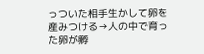っついた相手生かして卵を産みつける→人の中で育った卵が孵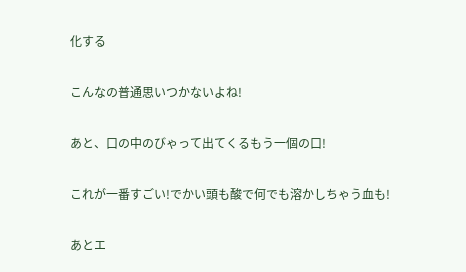化する

こんなの普通思いつかないよね!

あと、口の中のびゃって出てくるもう一個の口!

これが一番すごい!でかい頭も酸で何でも溶かしちゃう血も!

あとエ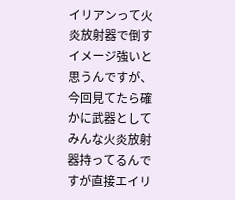イリアンって火炎放射器で倒すイメージ強いと思うんですが、今回見てたら確かに武器としてみんな火炎放射器持ってるんですが直接エイリ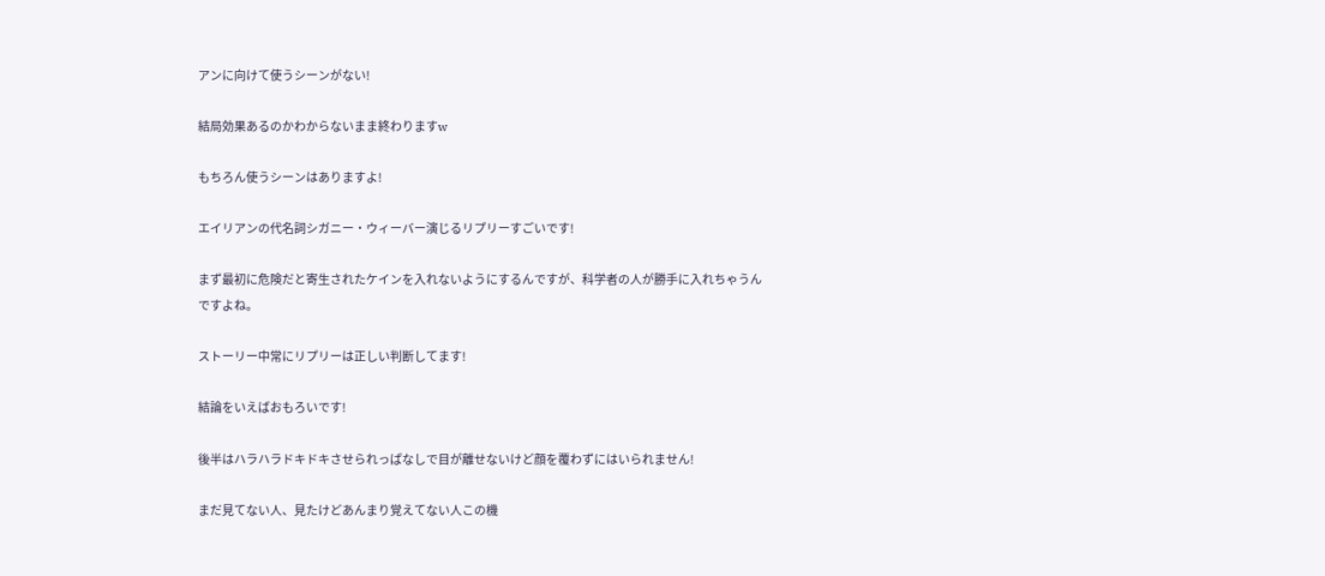アンに向けて使うシーンがない!

結局効果あるのかわからないまま終わりますw

もちろん使うシーンはありますよ!

エイリアンの代名詞シガニー・ウィーバー演じるリプリーすごいです!

まず最初に危険だと寄生されたケインを入れないようにするんですが、科学者の人が勝手に入れちゃうんですよね。

ストーリー中常にリプリーは正しい判断してます!

結論をいえばおもろいです!

後半はハラハラドキドキさせられっぱなしで目が離せないけど顔を覆わずにはいられません!

まだ見てない人、見たけどあんまり覚えてない人この機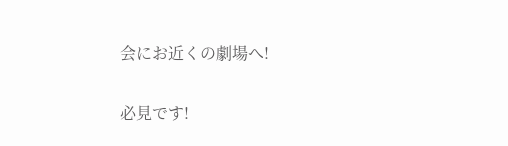会にお近くの劇場へ!

必見です!